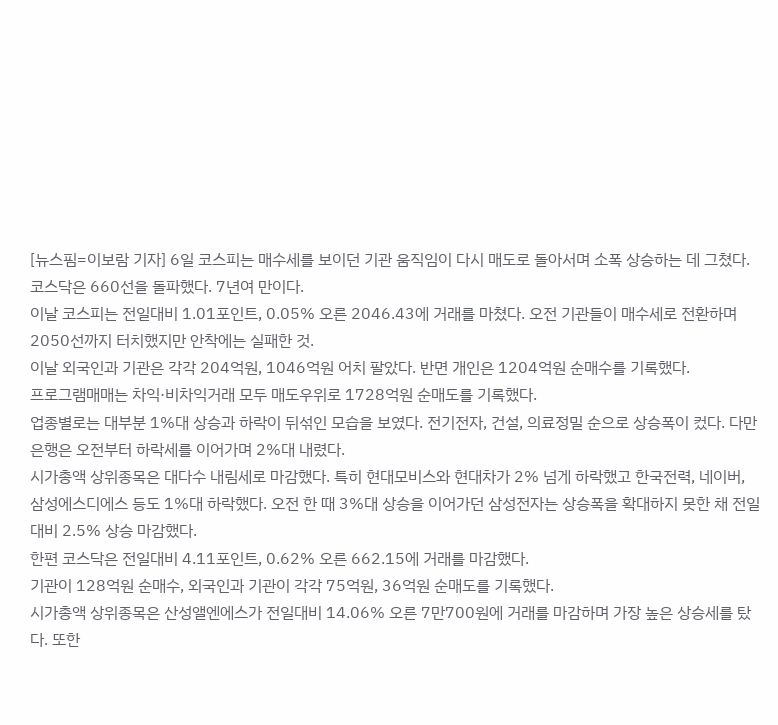[뉴스핌=이보람 기자] 6일 코스피는 매수세를 보이던 기관 움직임이 다시 매도로 돌아서며 소폭 상승하는 데 그쳤다. 코스닥은 660선을 돌파했다. 7년여 만이다.
이날 코스피는 전일대비 1.01포인트, 0.05% 오른 2046.43에 거래를 마쳤다. 오전 기관들이 매수세로 전환하며 2050선까지 터치했지만 안착에는 실패한 것.
이날 외국인과 기관은 각각 204억원, 1046억원 어치 팔았다. 반면 개인은 1204억원 순매수를 기록했다.
프로그램매매는 차익·비차익거래 모두 매도우위로 1728억원 순매도를 기록했다.
업종별로는 대부분 1%대 상승과 하락이 뒤섞인 모습을 보였다. 전기전자, 건설, 의료정밀 순으로 상승폭이 컸다. 다만 은행은 오전부터 하락세를 이어가며 2%대 내렸다.
시가총액 상위종목은 대다수 내림세로 마감했다. 특히 현대모비스와 현대차가 2% 넘게 하락했고 한국전력, 네이버, 삼성에스디에스 등도 1%대 하락했다. 오전 한 때 3%대 상승을 이어가던 삼성전자는 상승폭을 확대하지 못한 채 전일대비 2.5% 상승 마감했다.
한편 코스닥은 전일대비 4.11포인트, 0.62% 오른 662.15에 거래를 마감했다.
기관이 128억원 순매수, 외국인과 기관이 각각 75억원, 36억원 순매도를 기록했다.
시가총액 상위종목은 산성앨엔에스가 전일대비 14.06% 오른 7만700원에 거래를 마감하며 가장 높은 상승세를 탔다. 또한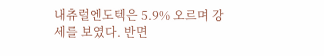내츄럴엔도텍은 5.9% 오르며 강세를 보였다. 반면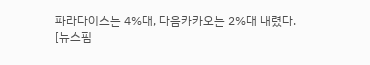파라다이스는 4%대, 다음카카오는 2%대 내렸다.
[뉴스핌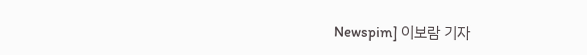Newspim] 이보람 기자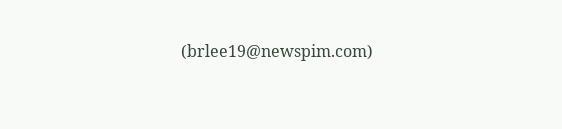(brlee19@newspim.com)